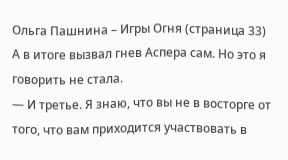Ольга Пашнина – Игры Огня (страница 33)
А в итоге вызвал гнев Аспера сам. Но это я говорить не стала.
— И третье. Я знаю, что вы не в восторге от того, что вам приходится участвовать в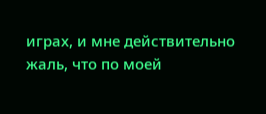играх, и мне действительно жаль, что по моей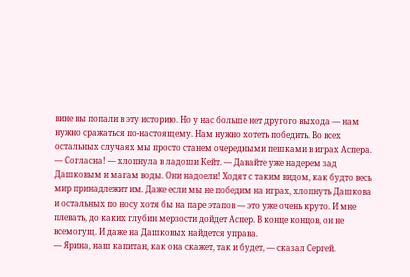вине вы попали в эту историю. Но у нас больше нет другого выхода — нам нужно сражаться по-настоящему. Нам нужно хотеть победить. Во всех остальных случаях мы просто станем очередными пешками в играх Аспера.
— Согласна! — хлопнула в ладоши Кейт. — Давайте уже надерем зад Дашковым и магам воды. Они надоели! Ходят с таким видом, как будто весь мир принадлежит им. Даже если мы не победим на играх, хлопнуть Дашкова и остальных по носу хотя бы на паре этапов — это уже очень круто. И мне плевать, до каких глубин мерзости дойдет Аспер. В конце концов, он не всемогущ. И даже на Дашковых найдется управа.
— Ярина, наш капитан, как она скажет, так и будет, — сказал Сергей.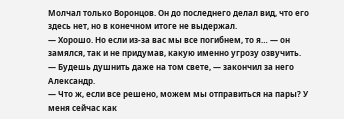Молчал только Воронцов. Он до последнего делал вид, что его здесь нет, но в конечном итоге не выдержал.
— Хорошо. Но если из-за вас мы все погибнем, то я… — он замялся, так и не придумав, какую именно угрозу озвучить.
— Будешь душнить даже на том свете, — закончил за него Александр.
— Что ж, если все решено, можем мы отправиться на пары? У меня сейчас как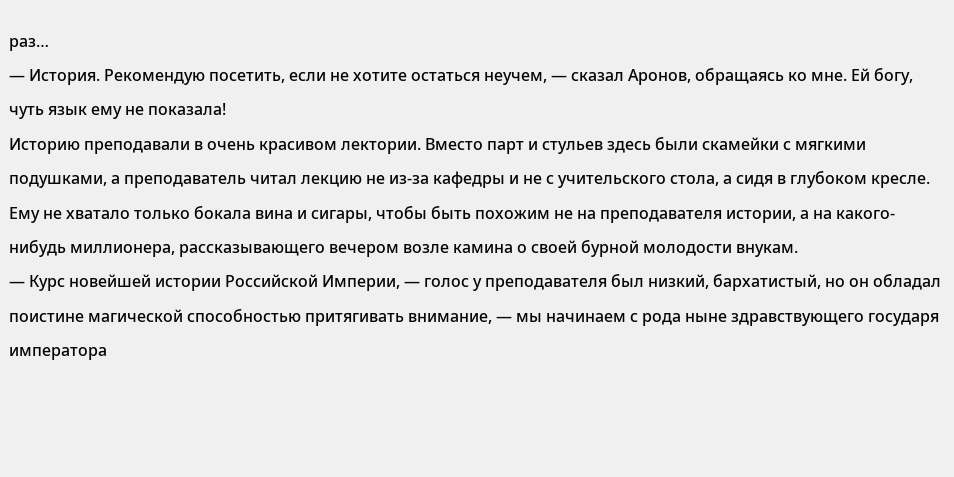раз…
— История. Рекомендую посетить, если не хотите остаться неучем, — сказал Аронов, обращаясь ко мне. Ей богу, чуть язык ему не показала!
Историю преподавали в очень красивом лектории. Вместо парт и стульев здесь были скамейки с мягкими подушками, а преподаватель читал лекцию не из-за кафедры и не с учительского стола, а сидя в глубоком кресле. Ему не хватало только бокала вина и сигары, чтобы быть похожим не на преподавателя истории, а на какого-нибудь миллионера, рассказывающего вечером возле камина о своей бурной молодости внукам.
— Курс новейшей истории Российской Империи, — голос у преподавателя был низкий, бархатистый, но он обладал поистине магической способностью притягивать внимание, — мы начинаем с рода ныне здравствующего государя императора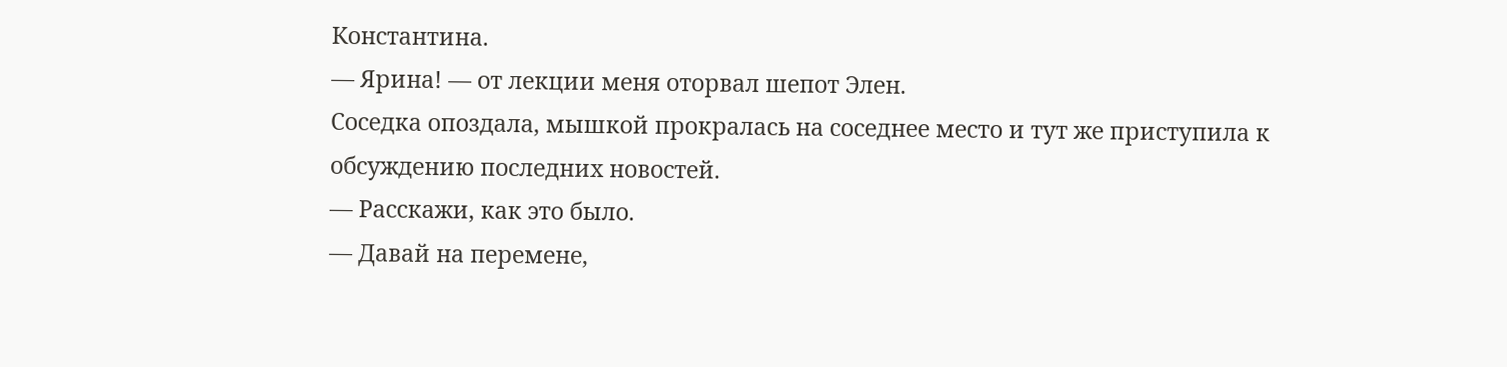Константина.
— Ярина! — от лекции меня оторвал шепот Элен.
Соседка опоздала, мышкой прокралась на соседнее место и тут же приступила к обсуждению последних новостей.
— Расскажи, как это было.
— Давай на перемене,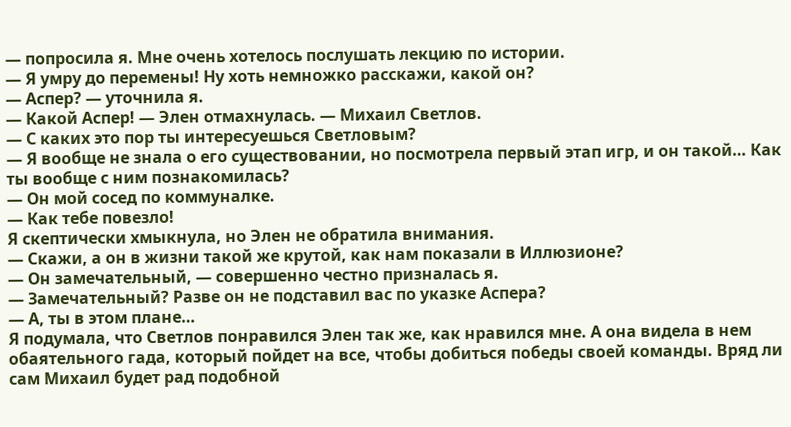— попросила я. Мне очень хотелось послушать лекцию по истории.
— Я умру до перемены! Ну хоть немножко расскажи, какой он?
— Аспер? — уточнила я.
— Какой Аспер! — Элен отмахнулась. — Михаил Светлов.
— С каких это пор ты интересуешься Светловым?
— Я вообще не знала о его существовании, но посмотрела первый этап игр, и он такой… Как ты вообще с ним познакомилась?
— Он мой сосед по коммуналке.
— Как тебе повезло!
Я скептически хмыкнула, но Элен не обратила внимания.
— Скажи, а он в жизни такой же крутой, как нам показали в Иллюзионе?
— Он замечательный, — совершенно честно призналась я.
— Замечательный? Разве он не подставил вас по указке Аспера?
— А, ты в этом плане…
Я подумала, что Светлов понравился Элен так же, как нравился мне. А она видела в нем обаятельного гада, который пойдет на все, чтобы добиться победы своей команды. Вряд ли сам Михаил будет рад подобной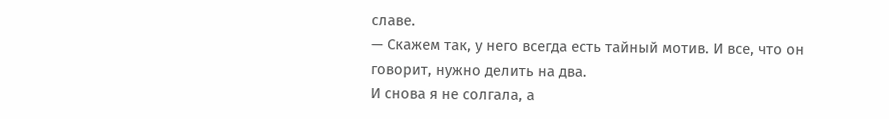славе.
— Скажем так, у него всегда есть тайный мотив. И все, что он говорит, нужно делить на два.
И снова я не солгала, а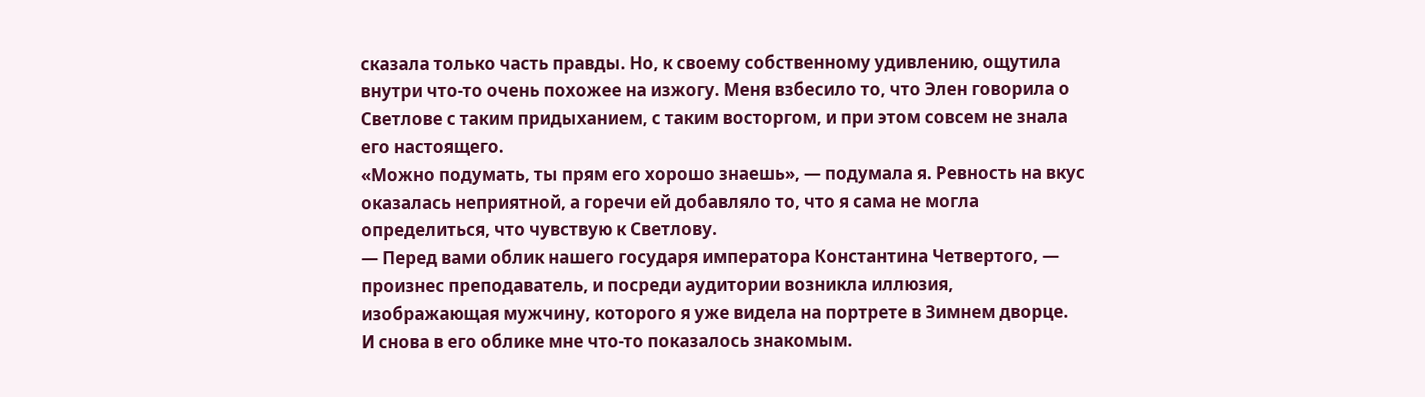сказала только часть правды. Но, к своему собственному удивлению, ощутила внутри что-то очень похожее на изжогу. Меня взбесило то, что Элен говорила о Светлове с таким придыханием, с таким восторгом, и при этом совсем не знала его настоящего.
«Можно подумать, ты прям его хорошо знаешь», — подумала я. Ревность на вкус оказалась неприятной, а горечи ей добавляло то, что я сама не могла определиться, что чувствую к Светлову.
— Перед вами облик нашего государя императора Константина Четвертого, — произнес преподаватель, и посреди аудитории возникла иллюзия, изображающая мужчину, которого я уже видела на портрете в Зимнем дворце.
И снова в его облике мне что-то показалось знакомым.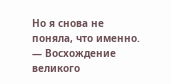Но я снова не поняла, что именно.
— Восхождение великого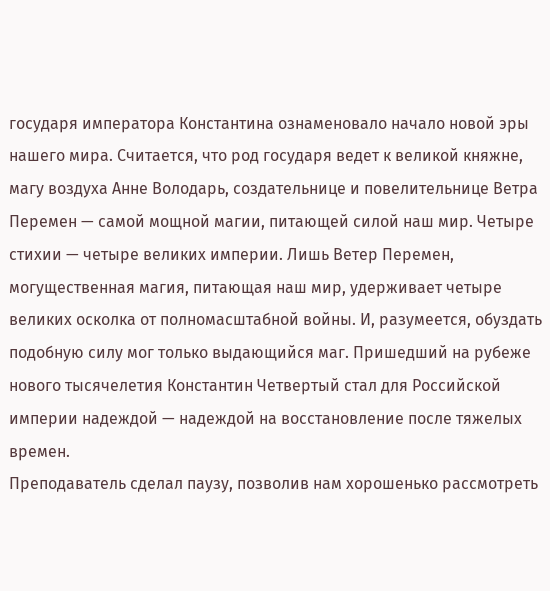государя императора Константина ознаменовало начало новой эры нашего мира. Считается, что род государя ведет к великой княжне, магу воздуха Анне Володарь, создательнице и повелительнице Ветра Перемен — самой мощной магии, питающей силой наш мир. Четыре стихии — четыре великих империи. Лишь Ветер Перемен, могущественная магия, питающая наш мир, удерживает четыре великих осколка от полномасштабной войны. И, разумеется, обуздать подобную силу мог только выдающийся маг. Пришедший на рубеже нового тысячелетия Константин Четвертый стал для Российской империи надеждой — надеждой на восстановление после тяжелых времен.
Преподаватель сделал паузу, позволив нам хорошенько рассмотреть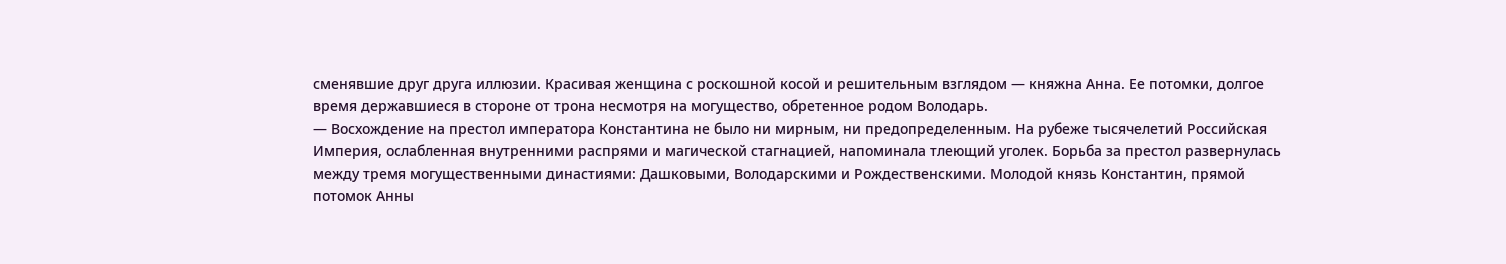сменявшие друг друга иллюзии. Красивая женщина с роскошной косой и решительным взглядом — княжна Анна. Ее потомки, долгое время державшиеся в стороне от трона несмотря на могущество, обретенное родом Володарь.
— Восхождение на престол императора Константина не было ни мирным, ни предопределенным. На рубеже тысячелетий Российская Империя, ослабленная внутренними распрями и магической стагнацией, напоминала тлеющий уголек. Борьба за престол развернулась между тремя могущественными династиями: Дашковыми, Володарскими и Рождественскими. Молодой князь Константин, прямой потомок Анны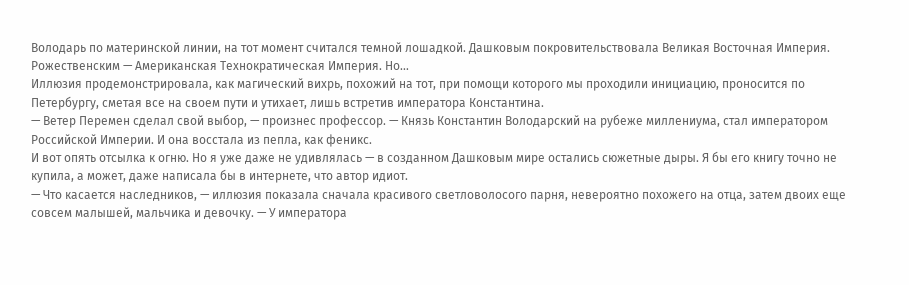Володарь по материнской линии, на тот момент считался темной лошадкой. Дашковым покровительствовала Великая Восточная Империя. Рожественским — Американская Технократическая Империя. Но…
Иллюзия продемонстрировала, как магический вихрь, похожий на тот, при помощи которого мы проходили инициацию, проносится по Петербургу, сметая все на своем пути и утихает, лишь встретив императора Константина.
— Ветер Перемен сделал свой выбор, — произнес профессор. — Князь Константин Володарский на рубеже миллениума, стал императором Российской Империи. И она восстала из пепла, как феникс.
И вот опять отсылка к огню. Но я уже даже не удивлялась — в созданном Дашковым мире остались сюжетные дыры. Я бы его книгу точно не купила, а может, даже написала бы в интернете, что автор идиот.
— Что касается наследников, — иллюзия показала сначала красивого светловолосого парня, невероятно похожего на отца, затем двоих еще совсем малышей, мальчика и девочку. — У императора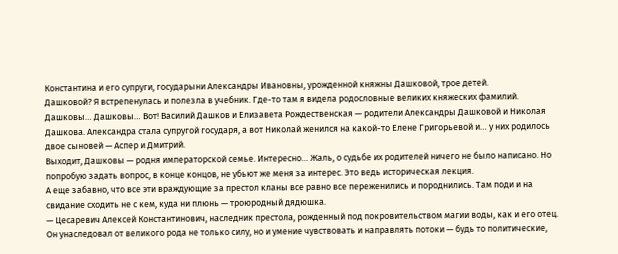Константина и его супруги, государыни Александры Ивановны, урожденной княжны Дашковой, трое детей.
Дашковой? Я встрепенулась и полезла в учебник. Где-то там я видела родословные великих княжеских фамилий. Дашковы… Дашковы… Вот! Василий Дашков и Елизавета Рождественская — родители Александры Дашковой и Николая Дашкова. Александра стала супругой государя, а вот Николай женился на какой-то Елене Григорьевой и… у них родилось двое сыновей — Аспер и Дмитрий.
Выходит, Дашковы — родня императорской семье. Интересно… Жаль, о судьбе их родителей ничего не было написано. Но попробую задать вопрос, в конце концов, не убьют же меня за интерес. Это ведь историческая лекция.
А еще забавно, что все эти враждующие за престол кланы все равно все переженились и породнились. Там поди и на свидание сходить не с кем, куда ни плюнь — троюродный дядюшка.
— Цесаревич Алексей Константинович, наследник престола, рожденный под покровительством магии воды, как и его отец. Он унаследовал от великого рода не только силу, но и умение чувствовать и направлять потоки — будь то политические,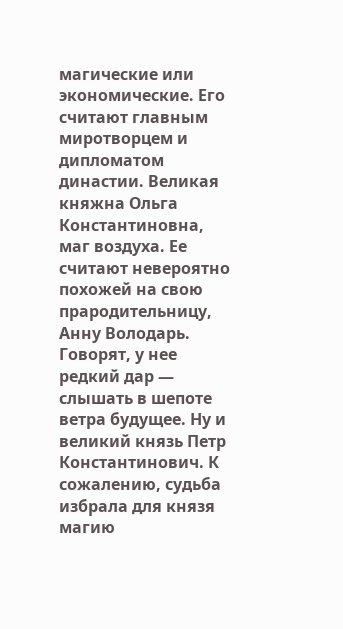магические или экономические. Его считают главным миротворцем и дипломатом династии. Великая княжна Ольга Константиновна, маг воздуха. Ее считают невероятно похожей на свою прародительницу, Анну Володарь. Говорят, у нее редкий дар — слышать в шепоте ветра будущее. Ну и великий князь Петр Константинович. К сожалению, судьба избрала для князя магию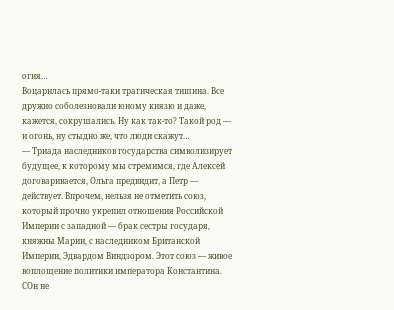огня…
Воцарилась прямо-таки трагическая тишина. Все дружно соболезновали юному князю и даже, кажется, сокрушались. Ну как так-то? Такой род — и огонь, ну стыдно же, что люди скажут…
— Триада наследников государства символизирует будущее, к которому мы стремимся, где Алексей договаривается, Ольга предвидит, а Петр — действует. Впрочем, нельзя не отметить союз, который прочно укрепил отношения Российской Империи с западной — брак сестры государя, княжны Марии, с наследником Британской Империи, Эдвардом Виндзором. Этот союз — живое воплощение политики императора Константина. СОн не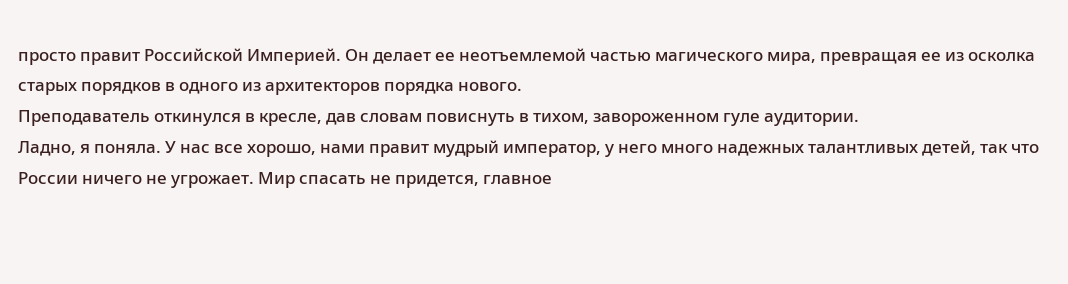просто правит Российской Империей. Он делает ее неотъемлемой частью магического мира, превращая ее из осколка старых порядков в одного из архитекторов порядка нового.
Преподаватель откинулся в кресле, дав словам повиснуть в тихом, завороженном гуле аудитории.
Ладно, я поняла. У нас все хорошо, нами правит мудрый император, у него много надежных талантливых детей, так что России ничего не угрожает. Мир спасать не придется, главное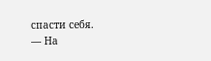спасти себя.
— На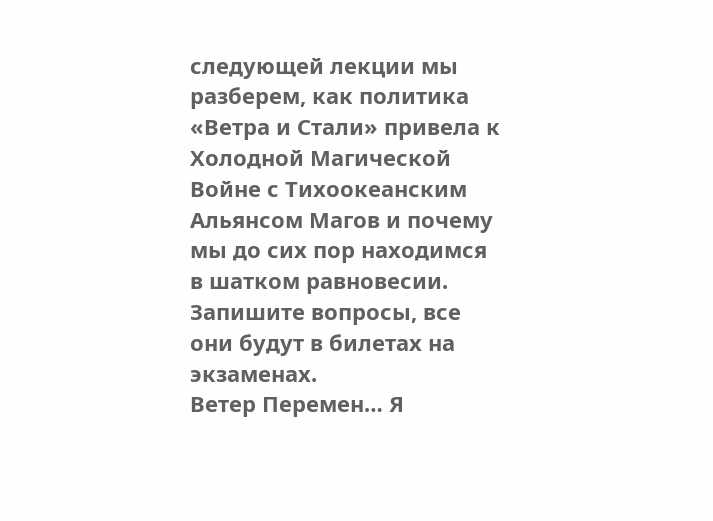следующей лекции мы разберем, как политика «Ветра и Стали» привела к Холодной Магической Войне с Тихоокеанским Альянсом Магов и почему мы до сих пор находимся в шатком равновесии. Запишите вопросы, все они будут в билетах на экзаменах.
Ветер Перемен… Я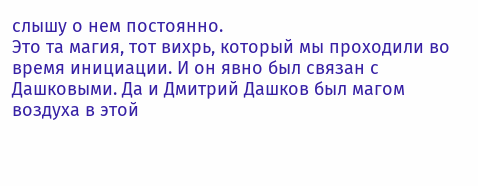слышу о нем постоянно.
Это та магия, тот вихрь, который мы проходили во время инициации. И он явно был связан с Дашковыми. Да и Дмитрий Дашков был магом воздуха в этой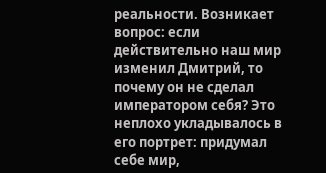реальности. Возникает вопрос: если действительно наш мир изменил Дмитрий, то почему он не сделал императором себя? Это неплохо укладывалось в его портрет: придумал себе мир,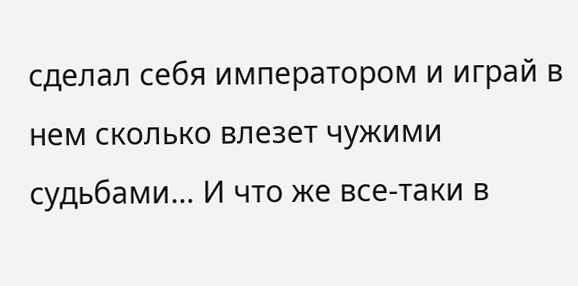сделал себя императором и играй в нем сколько влезет чужими судьбами… И что же все-таки в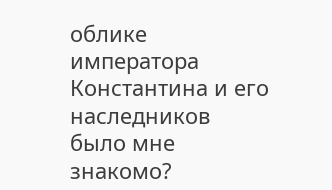облике императора Константина и его наследников было мне знакомо?